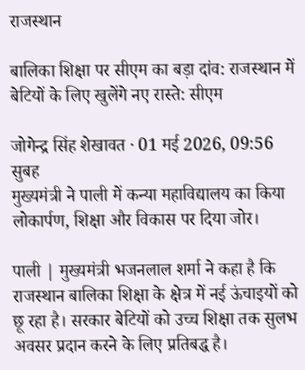राजस्थान

बालिका शिक्षा पर सीएम का बड़ा दांव: राजस्थान में बेटियों के लिए खुलेंगे नए रास्ते: सीएम

जोगेन्द्र सिंह शेखावत · 01 मई 2026, 09:56 सुबह
मुख्यमंत्री ने पाली में कन्या महाविद्यालय का किया लोकार्पण, शिक्षा और विकास पर दिया जोर।

पाली | मुख्यमंत्री भजनलाल शर्मा ने कहा है कि राजस्थान बालिका शिक्षा के क्षेत्र में नई ऊंचाइयों को छू रहा है। सरकार बेटियों को उच्च शिक्षा तक सुलभ अवसर प्रदान करने के लिए प्रतिबद्ध है।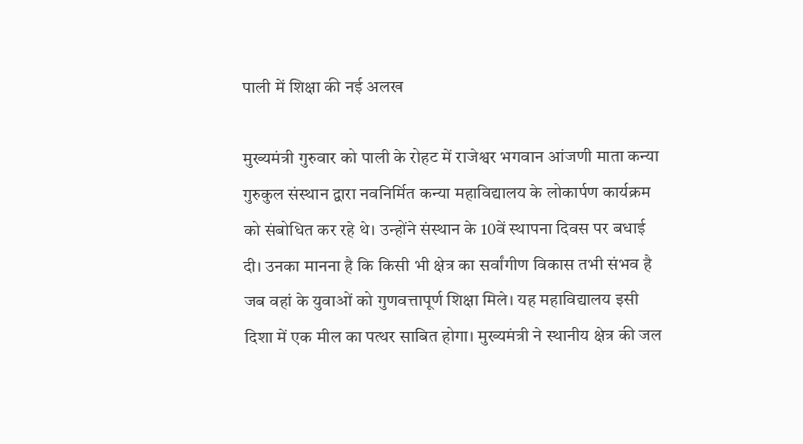पाली में शिक्षा की नई अलख

मुख्यमंत्री गुरुवार को पाली के रोहट में राजेश्वर भगवान आंजणी माता कन्या गुरुकुल संस्थान द्वारा नवनिर्मित कन्या महाविद्यालय के लोकार्पण कार्यक्रम को संबोधित कर रहे थे। उन्होंने संस्थान के 10वें स्थापना दिवस पर बधाई दी। उनका मानना है कि किसी भी क्षेत्र का सर्वांगीण विकास तभी संभव है जब वहां के युवाओं को गुणवत्तापूर्ण शिक्षा मिले। यह महाविद्यालय इसी दिशा में एक मील का पत्थर साबित होगा। मुख्यमंत्री ने स्थानीय क्षेत्र की जल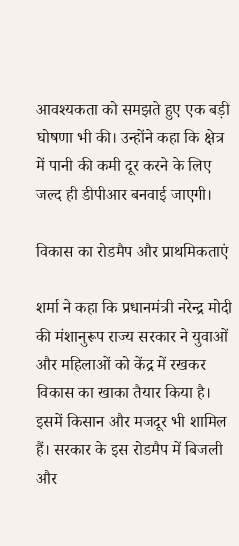आवश्यकता को समझते हुए एक बड़ी घोषणा भी की। उन्होंने कहा कि क्षेत्र में पानी की कमी दूर करने के लिए जल्द ही डीपीआर बनवाई जाएगी।

विकास का रोडमैप और प्राथमिकताएं

शर्मा ने कहा कि प्रधानमंत्री नरेन्द्र मोदी की मंशानुरूप राज्य सरकार ने युवाओं और महिलाओं को केंद्र में रखकर विकास का खाका तैयार किया है। इसमें किसान और मजदूर भी शामिल हैं। सरकार के इस रोडमैप में बिजली और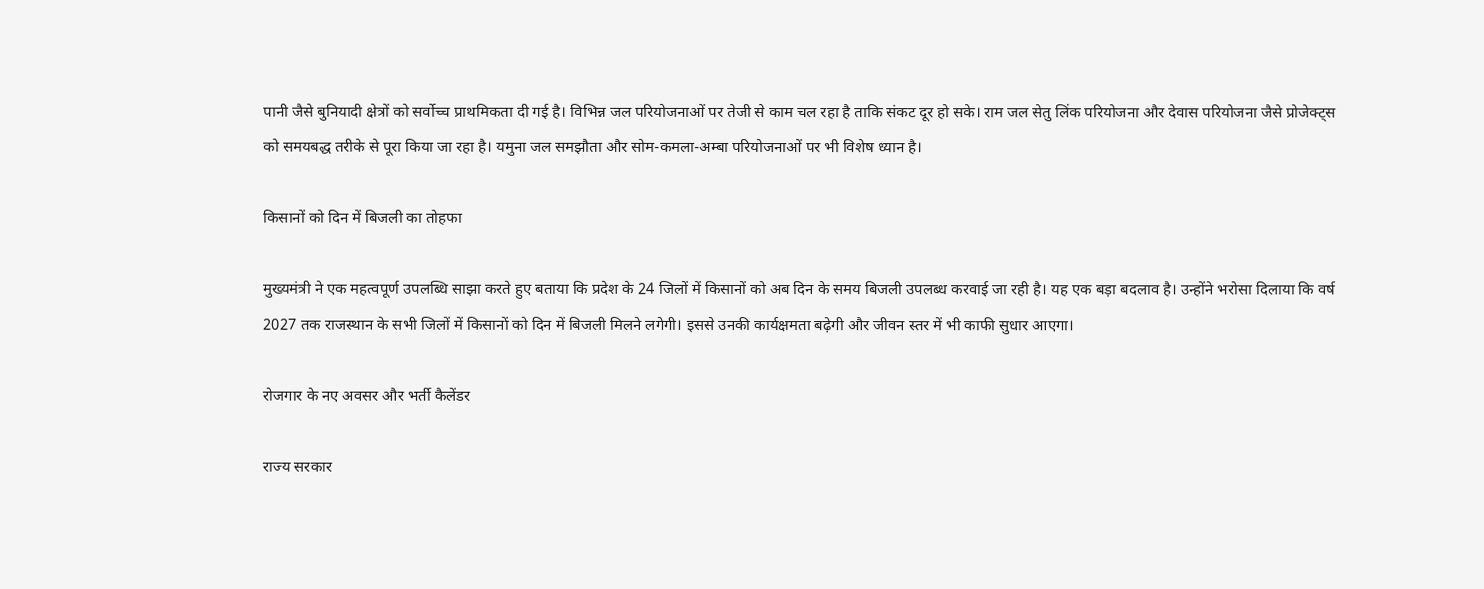पानी जैसे बुनियादी क्षेत्रों को सर्वोच्च प्राथमिकता दी गई है। विभिन्न जल परियोजनाओं पर तेजी से काम चल रहा है ताकि संकट दूर हो सके। राम जल सेतु लिंक परियोजना और देवास परियोजना जैसे प्रोजेक्ट्स को समयबद्ध तरीके से पूरा किया जा रहा है। यमुना जल समझौता और सोम-कमला-अम्बा परियोजनाओं पर भी विशेष ध्यान है।

किसानों को दिन में बिजली का तोहफा

मुख्यमंत्री ने एक महत्वपूर्ण उपलब्धि साझा करते हुए बताया कि प्रदेश के 24 जिलों में किसानों को अब दिन के समय बिजली उपलब्ध करवाई जा रही है। यह एक बड़ा बदलाव है। उन्होंने भरोसा दिलाया कि वर्ष 2027 तक राजस्थान के सभी जिलों में किसानों को दिन में बिजली मिलने लगेगी। इससे उनकी कार्यक्षमता बढ़ेगी और जीवन स्तर में भी काफी सुधार आएगा।

रोजगार के नए अवसर और भर्ती कैलेंडर

राज्य सरकार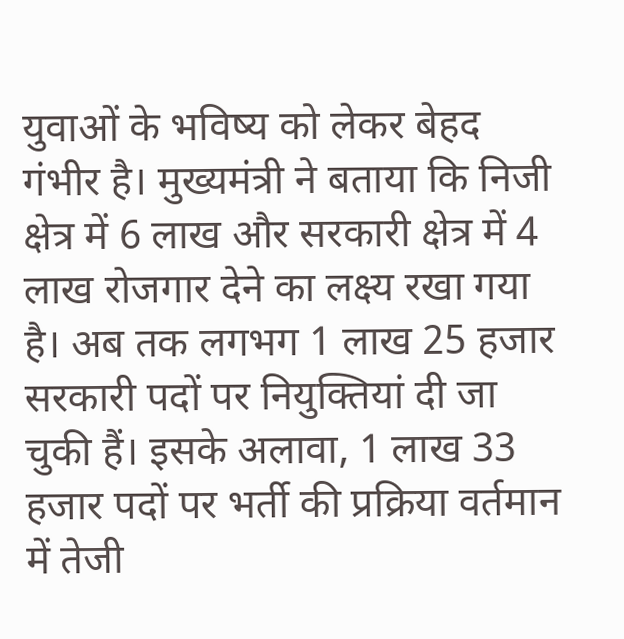युवाओं के भविष्य को लेकर बेहद गंभीर है। मुख्यमंत्री ने बताया कि निजी क्षेत्र में 6 लाख और सरकारी क्षेत्र में 4 लाख रोजगार देने का लक्ष्य रखा गया है। अब तक लगभग 1 लाख 25 हजार सरकारी पदों पर नियुक्तियां दी जा चुकी हैं। इसके अलावा, 1 लाख 33 हजार पदों पर भर्ती की प्रक्रिया वर्तमान में तेजी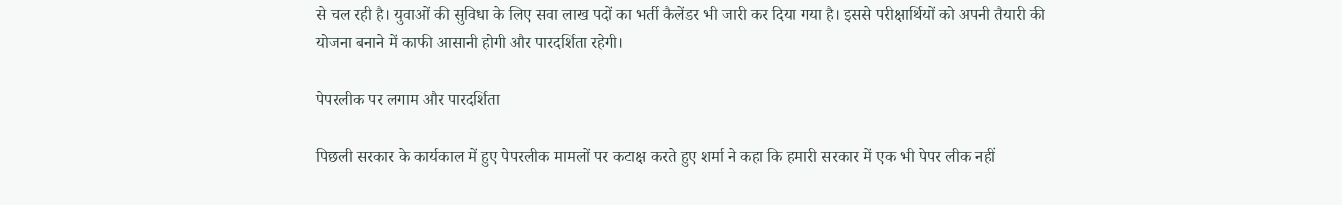से चल रही है। युवाओं की सुविधा के लिए सवा लाख पदों का भर्ती कैलेंडर भी जारी कर दिया गया है। इससे परीक्षार्थियों को अपनी तैयारी की योजना बनाने में काफी आसानी होगी और पारदर्शिता रहेगी।

पेपरलीक पर लगाम और पारदर्शिता

पिछली सरकार के कार्यकाल में हुए पेपरलीक मामलों पर कटाक्ष करते हुए शर्मा ने कहा कि हमारी सरकार में एक भी पेपर लीक नहीं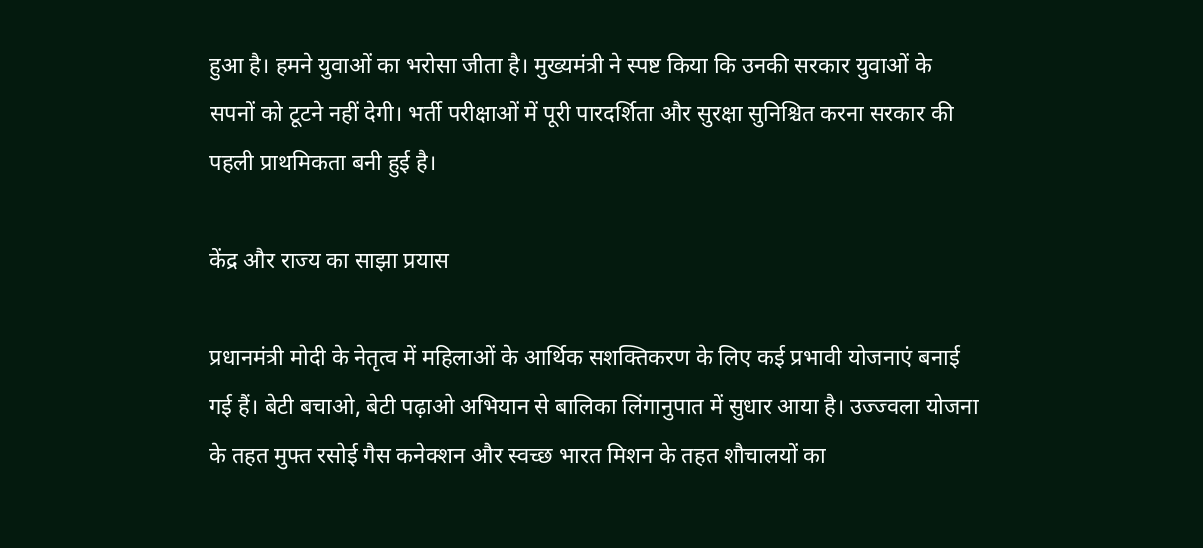हुआ है। हमने युवाओं का भरोसा जीता है। मुख्यमंत्री ने स्पष्ट किया कि उनकी सरकार युवाओं के सपनों को टूटने नहीं देगी। भर्ती परीक्षाओं में पूरी पारदर्शिता और सुरक्षा सुनिश्चित करना सरकार की पहली प्राथमिकता बनी हुई है।

केंद्र और राज्य का साझा प्रयास

प्रधानमंत्री मोदी के नेतृत्व में महिलाओं के आर्थिक सशक्तिकरण के लिए कई प्रभावी योजनाएं बनाई गई हैं। बेटी बचाओ, बेटी पढ़ाओ अभियान से बालिका लिंगानुपात में सुधार आया है। उज्ज्वला योजना के तहत मुफ्त रसोई गैस कनेक्शन और स्वच्छ भारत मिशन के तहत शौचालयों का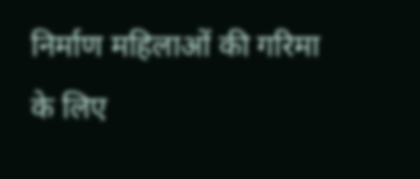निर्माण महिलाओं की गरिमा के लिए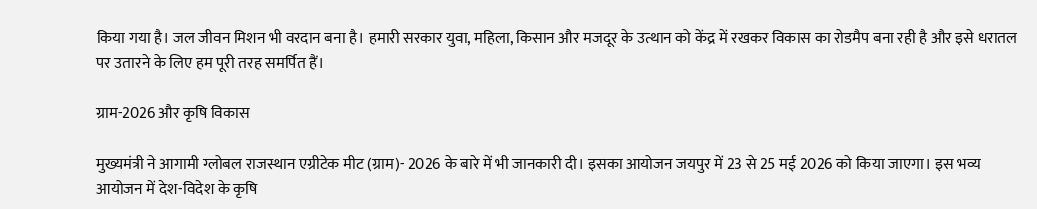किया गया है। जल जीवन मिशन भी वरदान बना है। हमारी सरकार युवा, महिला, किसान और मजदूर के उत्थान को केंद्र में रखकर विकास का रोडमैप बना रही है और इसे धरातल पर उतारने के लिए हम पूरी तरह समर्पित हैं।

ग्राम-2026 और कृषि विकास

मुख्यमंत्री ने आगामी ग्लोबल राजस्थान एग्रीटेक मीट (ग्राम)- 2026 के बारे में भी जानकारी दी। इसका आयोजन जयपुर में 23 से 25 मई 2026 को किया जाएगा। इस भव्य आयोजन में देश-विदेश के कृषि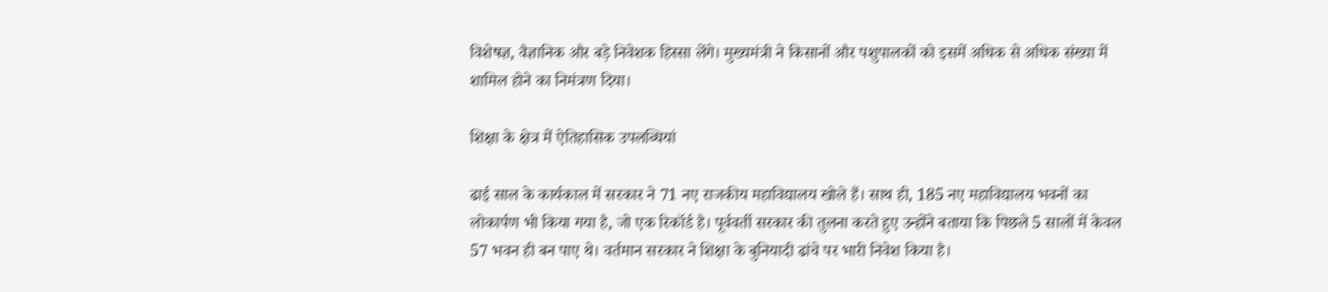विशेषज्ञ, वैज्ञानिक और बड़े निवेशक हिस्सा लेंगे। मुख्यमंत्री ने किसानों और पशुपालकों को इसमें अधिक से अधिक संख्या में शामिल होने का निमंत्रण दिया।

शिक्षा के क्षेत्र में ऐतिहासिक उपलब्धियां

ढाई साल के कार्यकाल में सरकार ने 71 नए राजकीय महाविद्यालय खोले हैं। साथ ही, 185 नए महाविद्यालय भवनों का लोकार्पण भी किया गया है, जो एक रिकॉर्ड है। पूर्ववर्ती सरकार की तुलना करते हुए उन्होंने बताया कि पिछले 5 सालों में केवल 57 भवन ही बन पाए थे। वर्तमान सरकार ने शिक्षा के बुनियादी ढांचे पर भारी निवेश किया है।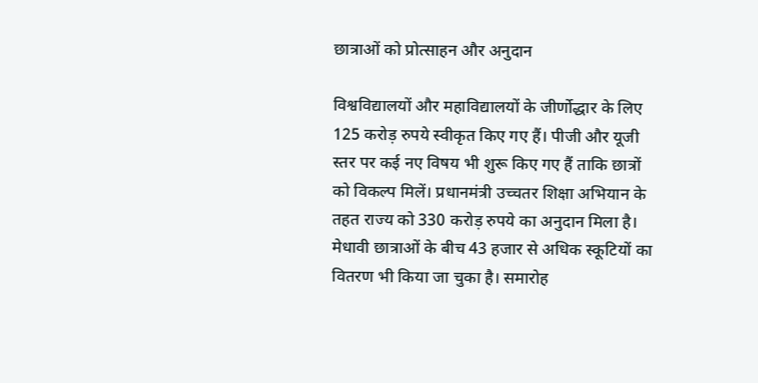छात्राओं को प्रोत्साहन और अनुदान

विश्वविद्यालयों और महाविद्यालयों के जीर्णोद्धार के लिए 125 करोड़ रुपये स्वीकृत किए गए हैं। पीजी और यूजी स्तर पर कई नए विषय भी शुरू किए गए हैं ताकि छात्रों को विकल्प मिलें। प्रधानमंत्री उच्चतर शिक्षा अभियान के तहत राज्य को 330 करोड़ रुपये का अनुदान मिला है। मेधावी छात्राओं के बीच 43 हजार से अधिक स्कूटियों का वितरण भी किया जा चुका है। समारोह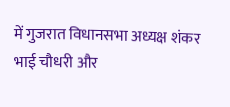में गुजरात विधानसभा अध्यक्ष शंकर भाई चौधरी और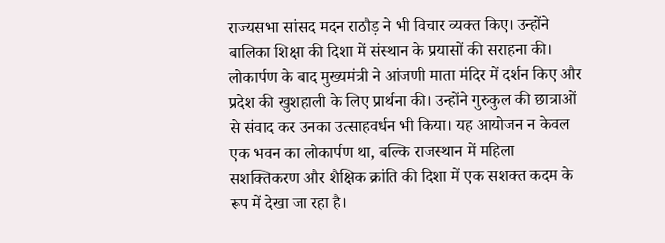राज्यसभा सांसद मदन राठौड़ ने भी विचार व्यक्त किए। उन्होंने बालिका शिक्षा की दिशा में संस्थान के प्रयासों की सराहना की। लोकार्पण के बाद मुख्यमंत्री ने आंजणी माता मंदिर में दर्शन किए और प्रदेश की खुशहाली के लिए प्रार्थना की। उन्होंने गुरुकुल की छात्राओं से संवाद कर उनका उत्साहवर्धन भी किया। यह आयोजन न केवल एक भवन का लोकार्पण था, बल्कि राजस्थान में महिला सशक्तिकरण और शैक्षिक क्रांति की दिशा में एक सशक्त कदम के रूप में देखा जा रहा है।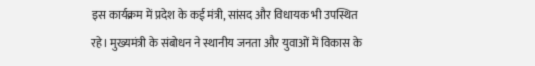इस कार्यक्रम में प्रदेश के कई मंत्री, सांसद और विधायक भी उपस्थित रहे। मुख्यमंत्री के संबोधन ने स्थानीय जनता और युवाओं में विकास के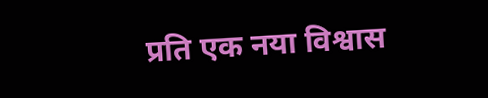प्रति एक नया विश्वास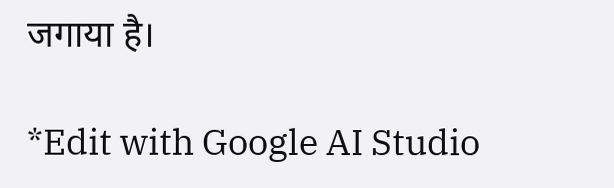जगाया है।

*Edit with Google AI Studio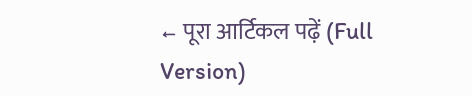← पूरा आर्टिकल पढ़ें (Full Version)